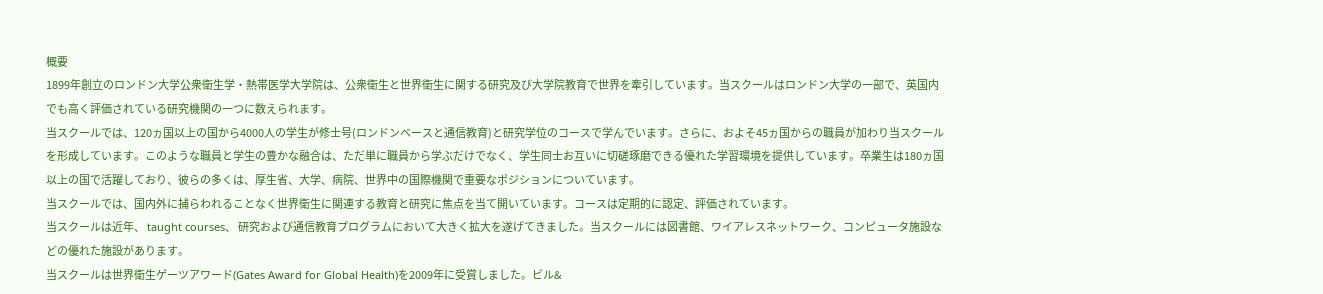概要
1899年創立のロンドン大学公衆衛生学・熱帯医学大学院は、公衆衛生と世界衛生に関する研究及び大学院教育で世界を牽引しています。当スクールはロンドン大学の一部で、英国内でも高く評価されている研究機関の一つに数えられます。
当スクールでは、120ヵ国以上の国から4000人の学生が修士号(ロンドンベースと通信教育)と研究学位のコースで学んでいます。さらに、およそ45ヵ国からの職員が加わり当スクールを形成しています。このような職員と学生の豊かな融合は、ただ単に職員から学ぶだけでなく、学生同士お互いに切磋琢磨できる優れた学習環境を提供しています。卒業生は180ヵ国以上の国で活躍しており、彼らの多くは、厚生省、大学、病院、世界中の国際機関で重要なポジションについています。
当スクールでは、国内外に捕らわれることなく世界衛生に関連する教育と研究に焦点を当て開いています。コースは定期的に認定、評価されています。
当スクールは近年、 taught courses、 研究および通信教育プログラムにおいて大きく拡大を遂げてきました。当スクールには図書館、ワイアレスネットワーク、コンピュータ施設などの優れた施設があります。
当スクールは世界衛生ゲーツアワード(Gates Award for Global Health)を2009年に受賞しました。ビル&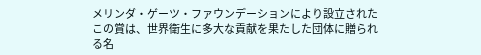メリンダ・ゲーツ・ファウンデーションにより設立されたこの賞は、世界衛生に多大な貢献を果たした団体に贈られる名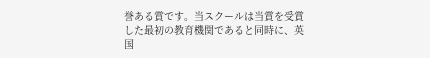誉ある賞です。当スクールは当賞を受賞した最初の教育機関であると同時に、英国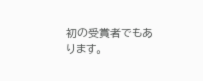初の受賞者でもあります。